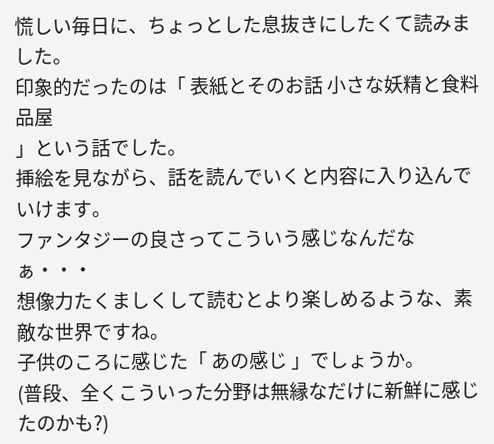慌しい毎日に、ちょっとした息抜きにしたくて読みました。
印象的だったのは「 表紙とそのお話 小さな妖精と食料品屋
」という話でした。
挿絵を見ながら、話を読んでいくと内容に入り込んでいけます。
ファンタジーの良さってこういう感じなんだなぁ・・・
想像力たくましくして読むとより楽しめるような、素敵な世界ですね。
子供のころに感じた「 あの感じ 」でしょうか。
(普段、全くこういった分野は無縁なだけに新鮮に感じたのかも?)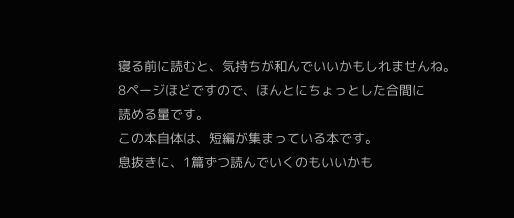寝る前に読むと、気持ちが和んでいいかもしれませんね。
8ページほどですので、ほんとにちょっとした合間に
読める量です。
この本自体は、短編が集まっている本です。
息抜きに、1篇ずつ読んでいくのもいいかも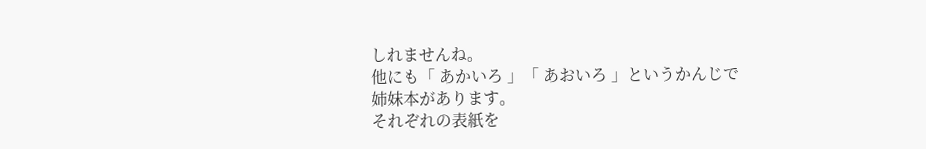しれませんね。
他にも「 あかいろ 」「 あおいろ 」というかんじで
姉妹本があります。
それぞれの表紙を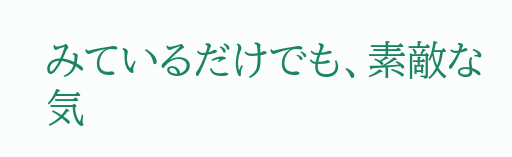みているだけでも、素敵な気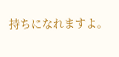持ちになれますよ。